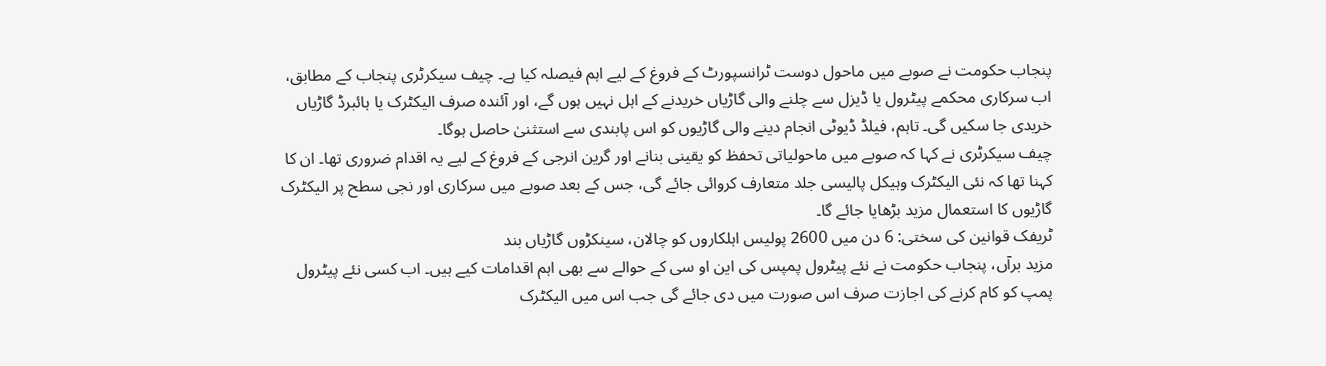پنجاب حکومت نے صوبے میں ماحول دوست ٹرانسپورٹ کے فروغ کے لیے اہم فیصلہ کیا ہے۔ چیف سیکرٹری پنجاب کے مطابق، اب سرکاری محکمے پیٹرول یا ڈیزل سے چلنے والی گاڑیاں خریدنے کے اہل نہیں ہوں گے، اور آئندہ صرف الیکٹرک یا ہائبرڈ گاڑیاں خریدی جا سکیں گی۔ تاہم، فیلڈ ڈیوٹی انجام دینے والی گاڑیوں کو اس پابندی سے استثنیٰ حاصل ہوگا۔
چیف سیکرٹری نے کہا کہ صوبے میں ماحولیاتی تحفظ کو یقینی بنانے اور گرین انرجی کے فروغ کے لیے یہ اقدام ضروری تھا۔ ان کا کہنا تھا کہ نئی الیکٹرک وہیکل پالیسی جلد متعارف کروائی جائے گی، جس کے بعد صوبے میں سرکاری اور نجی سطح پر الیکٹرک گاڑیوں کا استعمال مزید بڑھایا جائے گا۔
ٹریفک قوانین کی سختی: 6 دن میں 2600 پولیس اہلکاروں کو چالان، سینکڑوں گاڑیاں بند
مزید برآں، پنجاب حکومت نے نئے پیٹرول پمپس کی این او سی کے حوالے سے بھی اہم اقدامات کیے ہیں۔ اب کسی نئے پیٹرول پمپ کو کام کرنے کی اجازت صرف اس صورت میں دی جائے گی جب اس میں الیکٹرک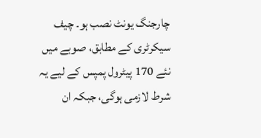چارجنگ یونٹ نصب ہو۔ چیف سیکرٹری کے مطابق، صوبے میں نئے 170 پیٹرول پمپس کے لیے یہ شرط لازمی ہوگی، جبکہ ان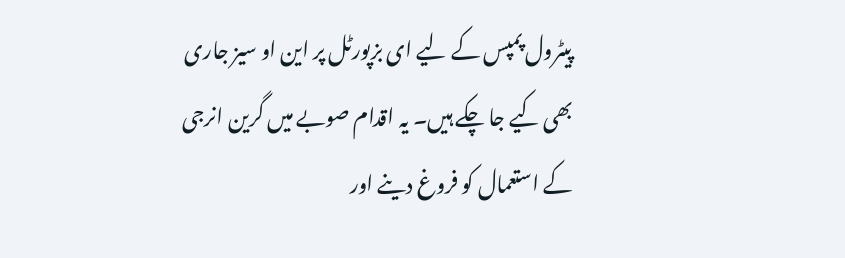پیٹرول پمپس کے لیے ای بزپورٹل پر این او سیز جاری بھی کیے جا چکے ہیں۔ یہ اقدام صوبے میں گرین انرجی کے استعمال کو فروغ دینے اور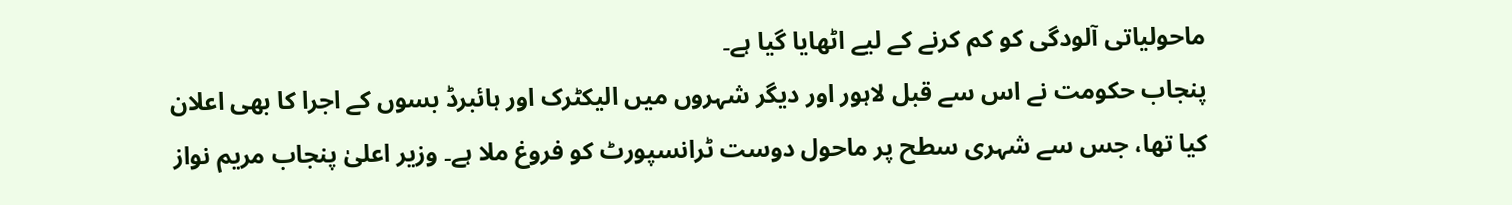ماحولیاتی آلودگی کو کم کرنے کے لیے اٹھایا گیا ہے۔
پنجاب حکومت نے اس سے قبل لاہور اور دیگر شہروں میں الیکٹرک اور ہائبرڈ بسوں کے اجرا کا بھی اعلان کیا تھا، جس سے شہری سطح پر ماحول دوست ٹرانسپورٹ کو فروغ ملا ہے۔ وزیر اعلیٰ پنجاب مریم نواز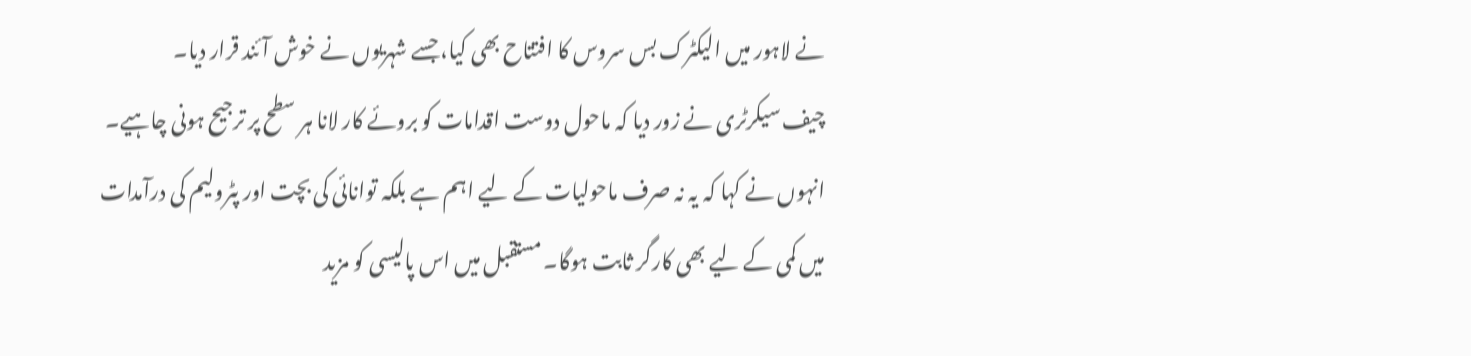نے لاہور میں الیکٹرک بس سروس کا افتتاح بھی کیا، جسے شہریوں نے خوش آئند قرار دیا۔
چیف سیکرٹری نے زور دیا کہ ماحول دوست اقدامات کو بروئے کار لانا ہر سطح پر ترجیح ہونی چاہیے۔ انہوں نے کہا کہ یہ نہ صرف ماحولیات کے لیے اہم ہے بلکہ توانائی کی بچت اور پٹرولیم کی درآمدات میں کمی کے لیے بھی کارگر ثابت ہوگا۔ مستقبل میں اس پالیسی کو مزید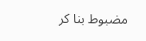مضبوط بنا کر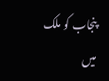پنجاب کو ملک میں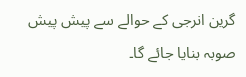گرین انرجی کے حوالے سے پیش پیش صوبہ بنایا جائے گا۔